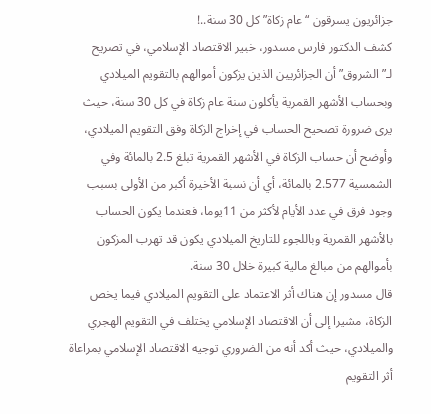جزائريون يسرقون “عام زكاة” كل 30 سنة..!
كشف الدكتور فارس مسدور، خبير الاقتصاد الإسلامي، في تصريح لـ”الشروق” أن الجزائريين الذين يزكون أموالهم بالتقويم الميلادي وبحساب الأشهر القمرية يأكلون سنة عام زكاة في كل 30 سنة، حيث يرى ضرورة تصحيح الحساب في إخراج الزكاة وفق التقويم الميلادي، وأوضح أن حساب الزكاة في الأشهر القمرية تبلغ 2.5 بالمائة وفي الشمسية 2.577 بالمائة، أي أن نسبة الأخيرة أكبر من الأولى بسبب وجود فرق في عدد الأيام لأكثر من 11يوما، فعندما يكون الحساب بالأشهر القمرية وباللجوء للتاريخ الميلادي يكون قد تهرب المزكون بأموالهم من مبالغ مالية كبيرة خلال 30 سنة.
قال مسدور إن هناك أثر الاعتماد على التقويم الميلادي فيما يخص الزكاة، مشيرا إلى أن الاقتصاد الإسلامي يختلف في التقويم الهجري والميلادي، حيث أكد أنه من الضروري توجيه الاقتصاد الإسلامي بمراعاة أثر التقويم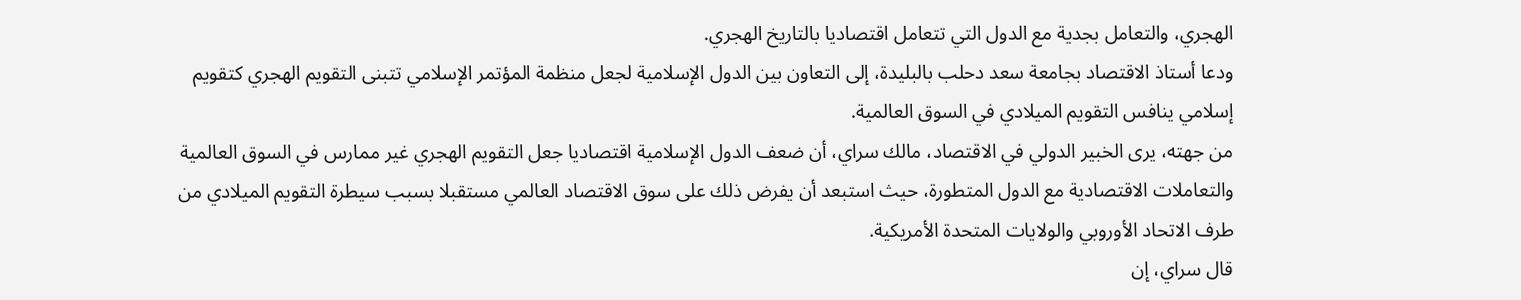الهجري، والتعامل بجدية مع الدول التي تتعامل اقتصاديا بالتاريخ الهجري.
ودعا أستاذ الاقتصاد بجامعة سعد دحلب بالبليدة، إلى التعاون بين الدول الإسلامية لجعل منظمة المؤتمر الإسلامي تتبنى التقويم الهجري كتقويم إسلامي ينافس التقويم الميلادي في السوق العالمية.
من جهته، يرى الخبير الدولي في الاقتصاد، مالك سراي، أن ضعف الدول الإسلامية اقتصاديا جعل التقويم الهجري غير ممارس في السوق العالمية والتعاملات الاقتصادية مع الدول المتطورة، حيث استبعد أن يفرض ذلك على سوق الاقتصاد العالمي مستقبلا بسبب سيطرة التقويم الميلادي من طرف الاتحاد الأوروبي والولايات المتحدة الأمريكية.
قال سراي، إن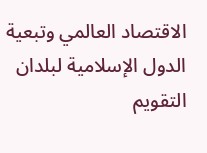الاقتصاد العالمي وتبعية الدول الإسلامية لبلدان التقويم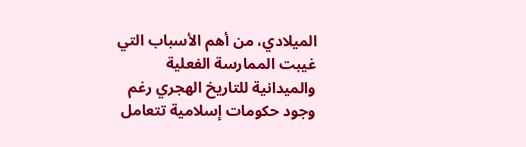الميلادي، من أهم الأسباب التي غيبت الممارسة الفعلية والميدانية للتاريخ الهجري رغم وجود حكومات إسلامية تتعامل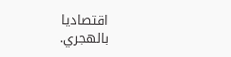اقتصاديا بالهجري.